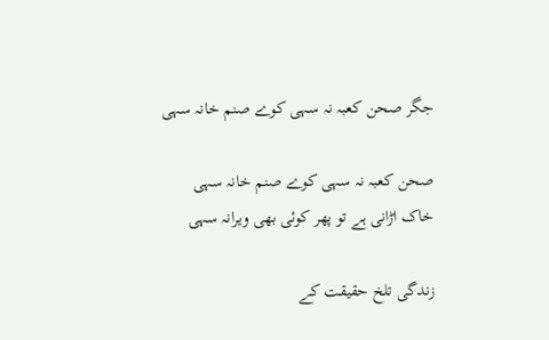جگر صحن کعبہ نہ سہی کوے صنم خانہ سہی

صحن کعبہ نہ سہی کوے صنم خانہ سہی
خاک اڑانی ہے تو پھر کوئی بھی ویرانہ سہی

زندگی تلخ حقیقت کے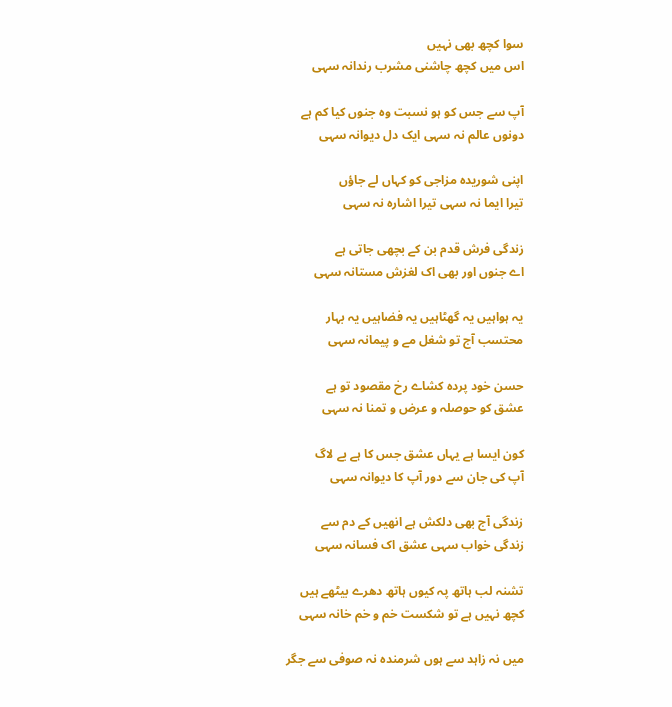سوا کچھ بھی نہیں
اس میں کچھ چاشنی مشرب رندانہ سہی

آپ سے جس کو ہو نسبت وہ جنوں کیا کم ہے
دونوں عالم نہ سہی ایک دل دیوانہ سہی

اپنی شوریدہ مزاجی کو کہاں لے جاؤں
تیرا ایما نہ سہی تیرا اشارہ نہ سہی

زندگی فرش قدم بن کے بچھی جاتی ہے
اے جنوں اور بھی اک لغزش مستانہ سہی

یہ ہواہیں یہ گھٹاہیں یہ فضاہیں یہ بہار
محتسب آج تو شغل مے و پیمانہ سہی

حسن خود پردہ کشاے رخ مقصود تو ہے
عشق کو حوصلہ و عرض و تمنا نہ سہی

کون ایسا ہے یہاں عشق جس کا ہے بے لاگ
آپ کی جان سے دور آپ کا دیوانہ سہی

زندگی آج بھی دلکش ہے انھیں کے دم سے
زندگی خواب سہی عشق اک فسانہ سہی

تشنہ لب ہاتھ پہ کیوں ہاتھ دھرے بیٹھے ہیں
کچھ نہیں ہے تو شکست خم و خم خانہ سہی

میں نہ زاہد سے ہوں شرمندہ نہ صوفی سے جگر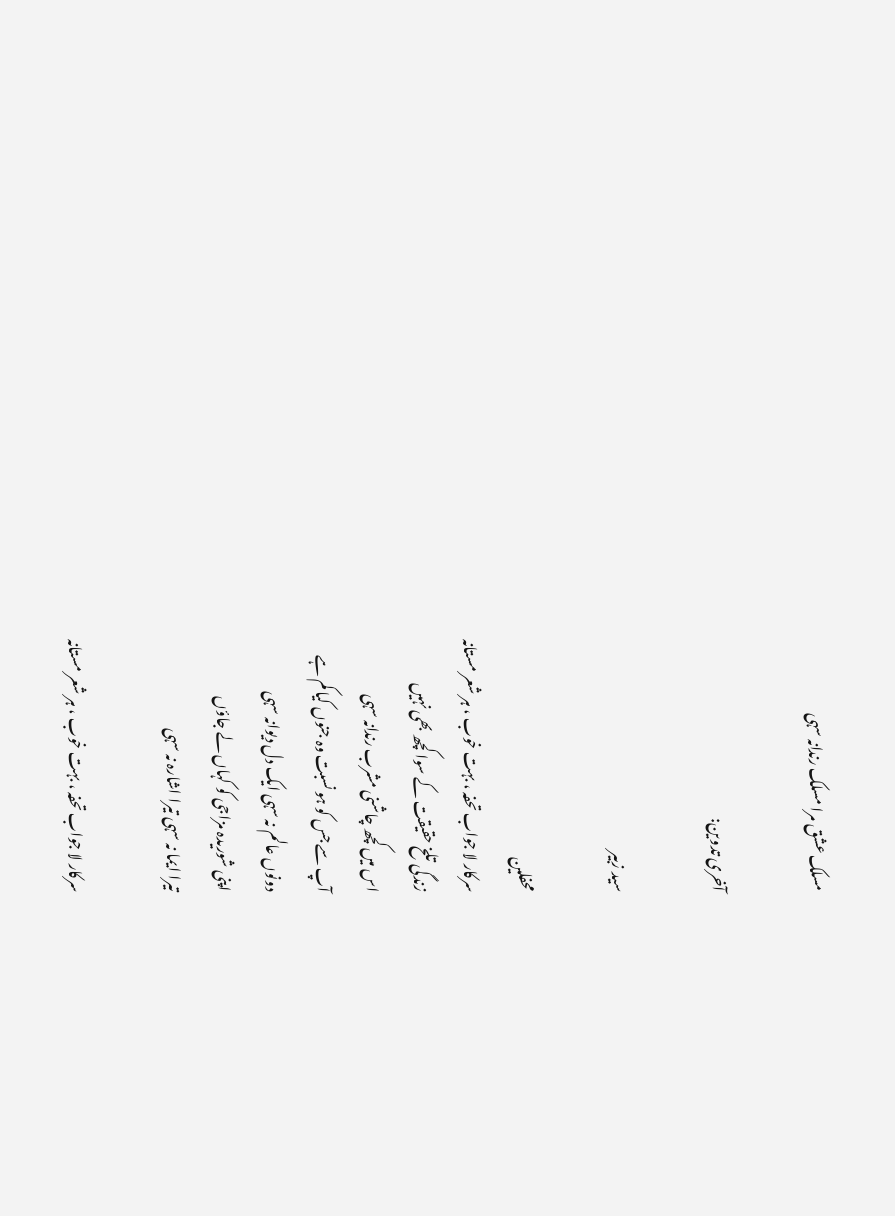مسلک عشق مرا مسلک رندانہ سہی

آخری تدوین:

سید زبیر

محفلین
سرکار لا جواب تحفہ ، بہت خوب ، ہر شعر مستانہ
زندگی تلخ حقیقت کے سوا کچھ بھی نہیں
اس میں کچھ چاشنی مشرب رندانہ سہی
آپ سے جس کو ہو نسبت وہ جنوں کیا کم ہے
دونوں عالم نہ سہی ایک دل دیوانہ سہی
اپنی شوریدہ مزاجی کو کہاں لے جاؤں
تیرا ایما نہ سہی تیرا اشارہ نہ سہی

سرکار لا جواب تحفہ ، بہت خوب ، ہر شعر مستانہ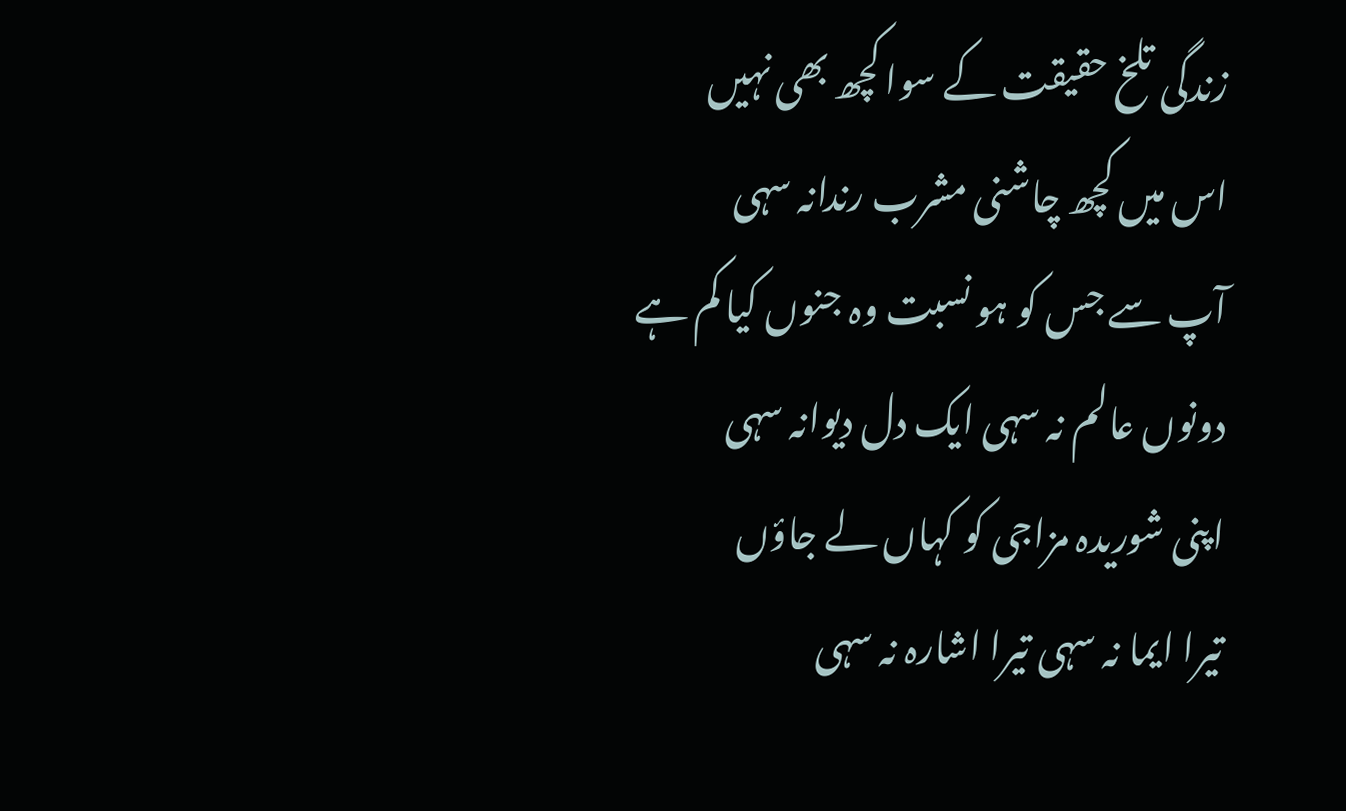زندگی تلخ حقیقت کے سوا کچھ بھی نہیں
اس میں کچھ چاشنی مشرب رندانہ سہی
آپ سے جس کو ہو نسبت وہ جنوں کیا کم ہے
دونوں عالم نہ سہی ایک دل دیوانہ سہی
اپنی شوریدہ مزاجی کو کہاں لے جاؤں
تیرا ایما نہ سہی تیرا اشارہ نہ سہی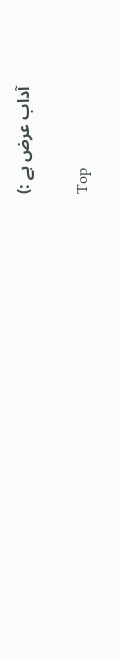آداب عرض ہے :)

Top